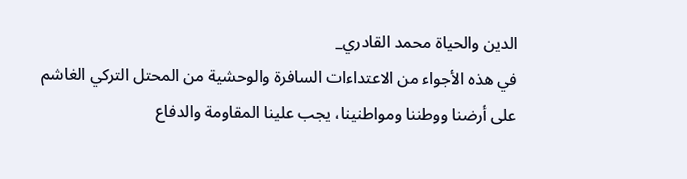الدين والحياة محمد القادري_
في هذه الأجواء من الاعتداءات السافرة والوحشية من المحتل التركي الغاشم على أرضنا ووطننا ومواطنينا، يجب علينا المقاومة والدفاع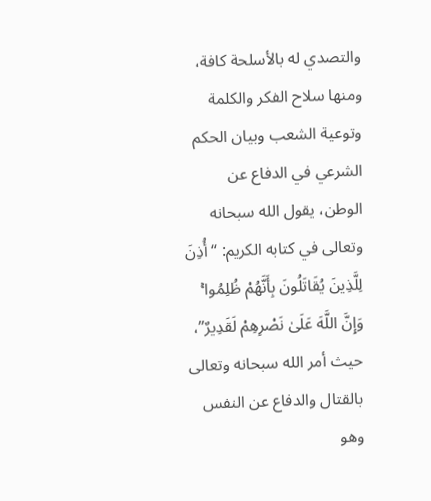والتصدي له بالأسلحة كافة، ومنها سلاح الفكر والكلمة وتوعية الشعب وبيان الحكم الشرعي في الدفاع عن الوطن، يقول الله سبحانه وتعالى في كتابه الكريم: “أُذِنَ لِلَّذِينَ يُقَاتَلُونَ بِأَنَّهُمْ ظُلِمُوا ۚ وَإِنَّ اللَّهَ عَلَىٰ نَصْرِهِمْ لَقَدِيرٌ”، حيث أمر الله سبحانه وتعالى بالقتال والدفاع عن النفس وهو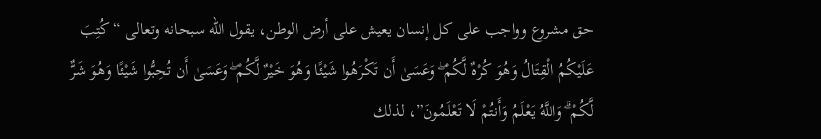حق مشروع وواجب على كل إنسان يعيش على أرض الوطن، يقول الله سبحانه وتعالى “كُتِبَ عَلَيْكُمُ الْقِتَالُ وَهُوَ كُرْهٌ لَّكُمْ ۖ وَعَسَىٰ أَن تَكْرَهُوا شَيْئًا وَهُوَ خَيْرٌ لَّكُمْ ۖ وَعَسَىٰ أَن تُحِبُّوا شَيْئًا وَهُوَ شَرٌّ لَّكُمْ ۗ وَاللَّهُ يَعْلَمُ وَأَنتُمْ لَا تَعْلَمُونَ”، لذلك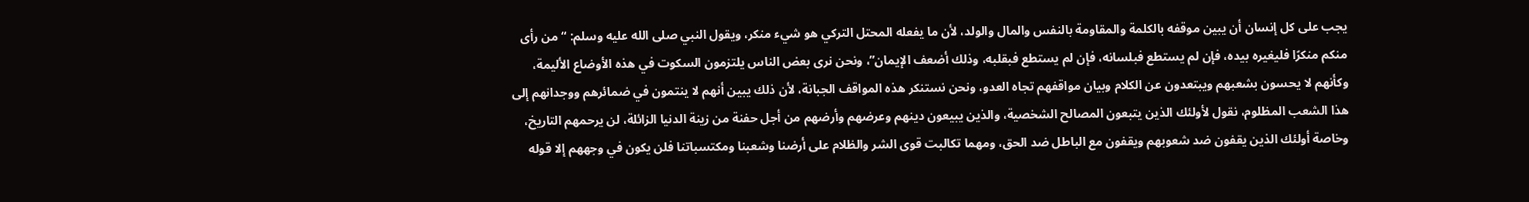يجب على كل إنسان أن يبين موقفه بالكلمة والمقاومة بالنفس والمال والولد، لأن ما يفعله المحتل التركي هو شيء منكر، ويقول النبي صلى الله عليه وسلم: “من رأى منكم منكرًا فليغيره بيده، فإن لم يستطع فبلسانه، فإن لم يستطع فبقلبه، وذلك أضعف الإيمان”، ونحن نرى بعض الناس يلتزمون السكوت في هذه الأوضاع الأليمة، وكأنهم لا يحسون بشعبهم ويبتعدون عن الكلام وبيان مواقفهم تجاه العدو، ونحن نستنكر هذه المواقف الجبانة، لأن ذلك يبين أنهم لا ينتمون في ضمائرهم ووجدانهم إلى هذا الشعب المظلوم، نقول لأولئك الذين يتبعون المصالح الشخصية، والذين يبيعون دينهم وعرضهم وأرضهم من أجل حفنة من زينة الدنيا الزائلة، لن يرحمهم التاريخ، وخاصة أولئك الذين يقفون ضد شعوبهم ويقفون مع الباطل ضد الحق، ومهما تكالبت قوى الشر والظلام على أرضنا وشعبنا ومكتسباتنا فلن يكون في وجههم إلا قوله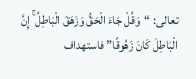تعالى: “وَقُلْ جَاءَ الْحَقُّ وَزَهَقَ الْبَاطِلُ ۚ إِنَّ الْبَاطِلَ كَانَ زَهُوقًا” فاستهداف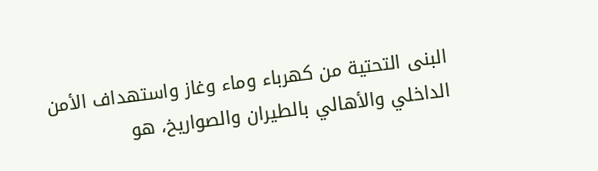البنى التحتية من كهرباء وماء وغاز واستهداف الأمن الداخلي والأهالي بالطيران والصواريخ، هو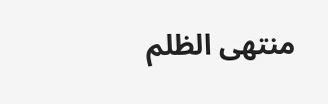منتهى الظلم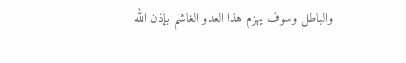والباطل وسوف يهزم هذا العدو الغاشم بإذن الله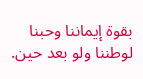بقوة إيماننا وحبنا لوطننا ولو بعد حين.